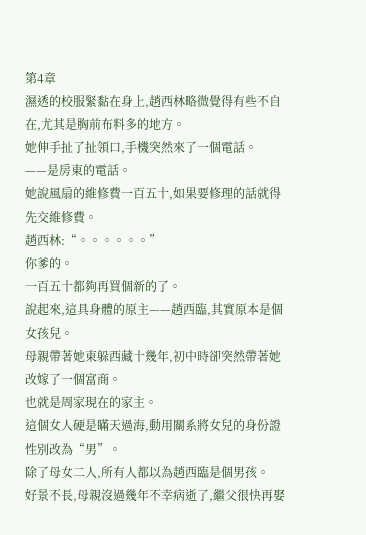第4章
濕透的校服緊黏在身上,趙西林略微覺得有些不自在,尤其是胸前布料多的地方。
她伸手扯了扯領口,手機突然來了一個電話。
——是房東的電話。
她說風扇的維修費一百五十,如果要修理的話就得先交維修費。
趙西林:“。。。。。。”
你爹的。
一百五十都夠再買個新的了。
說起來,這具身體的原主——趙西臨,其實原本是個女孩兒。
母親帶著她東躲西藏十幾年,初中時卻突然帶著她改嫁了一個富商。
也就是周家現在的家主。
這個女人硬是瞞天過海,動用關系將女兒的身份證性別改為“男”。
除了母女二人,所有人都以為趙西臨是個男孩。
好景不長,母親沒過幾年不幸病逝了,繼父很快再娶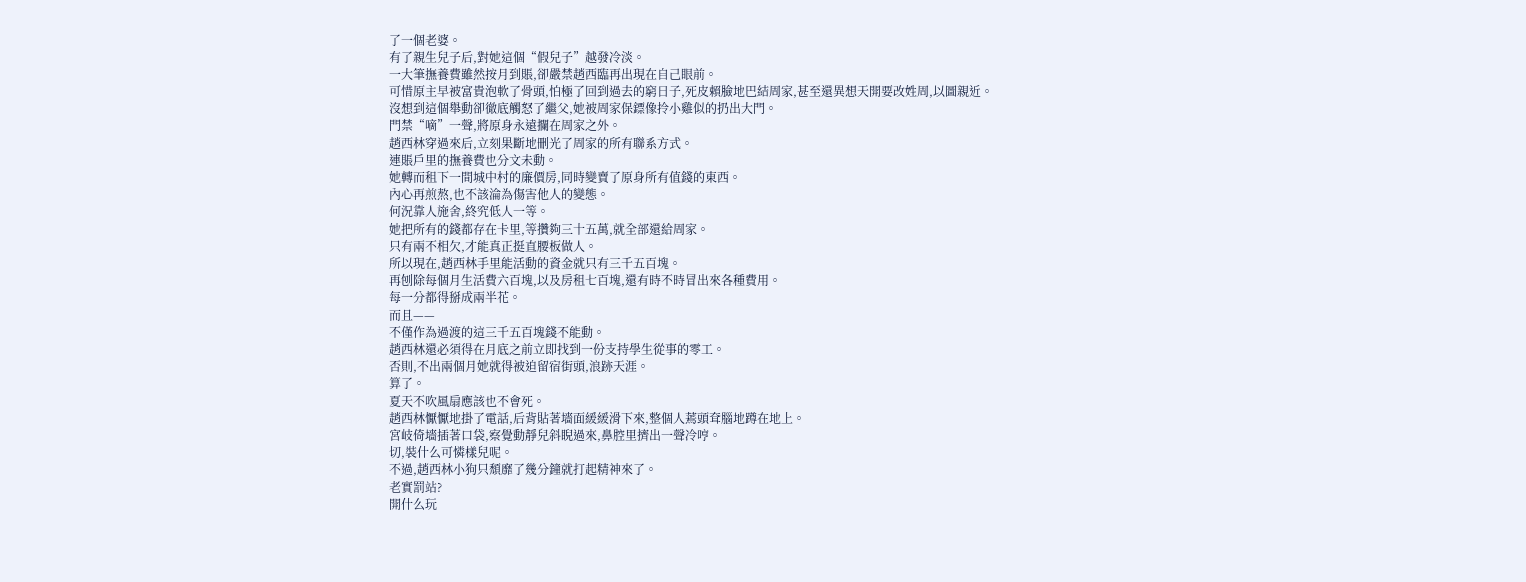了一個老婆。
有了親生兒子后,對她這個“假兒子”越發冷淡。
一大筆撫養費雖然按月到賬,卻嚴禁趙西臨再出現在自己眼前。
可惜原主早被富貴泡軟了骨頭,怕極了回到過去的窮日子,死皮賴臉地巴結周家,甚至還異想天開要改姓周,以圖親近。
沒想到這個舉動卻徹底觸怒了繼父,她被周家保鏢像拎小雞似的扔出大門。
門禁“嘀”一聲,將原身永遠攔在周家之外。
趙西林穿過來后,立刻果斷地刪光了周家的所有聯系方式。
連賬戶里的撫養費也分文未動。
她轉而租下一間城中村的廉價房,同時變賣了原身所有值錢的東西。
內心再煎熬,也不該淪為傷害他人的變態。
何況靠人施舍,終究低人一等。
她把所有的錢都存在卡里,等攢夠三十五萬,就全部還給周家。
只有兩不相欠,才能真正挺直腰板做人。
所以現在,趙西林手里能活動的資金就只有三千五百塊。
再刨除每個月生活費六百塊,以及房租七百塊,還有時不時冒出來各種費用。
每一分都得掰成兩半花。
而且——
不僅作為過渡的這三千五百塊錢不能動。
趙西林還必須得在月底之前立即找到一份支持學生從事的零工。
否則,不出兩個月她就得被迫留宿街頭,浪跡天涯。
算了。
夏天不吹風扇應該也不會死。
趙西林懨懨地掛了電話,后背貼著墻面緩緩滑下來,整個人蔫頭耷腦地蹲在地上。
宮岐倚墻插著口袋,察覺動靜兒斜睨過來,鼻腔里擠出一聲冷哼。
切,裝什么可憐樣兒呢。
不過,趙西林小狗只頹靡了幾分鐘就打起精神來了。
老實罰站?
開什么玩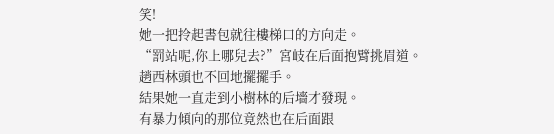笑!
她一把拎起書包就往樓梯口的方向走。
“罰站呢,你上哪兒去?”宮岐在后面抱臂挑眉道。
趙西林頭也不回地擺擺手。
結果她一直走到小樹林的后墻才發現。
有暴力傾向的那位竟然也在后面跟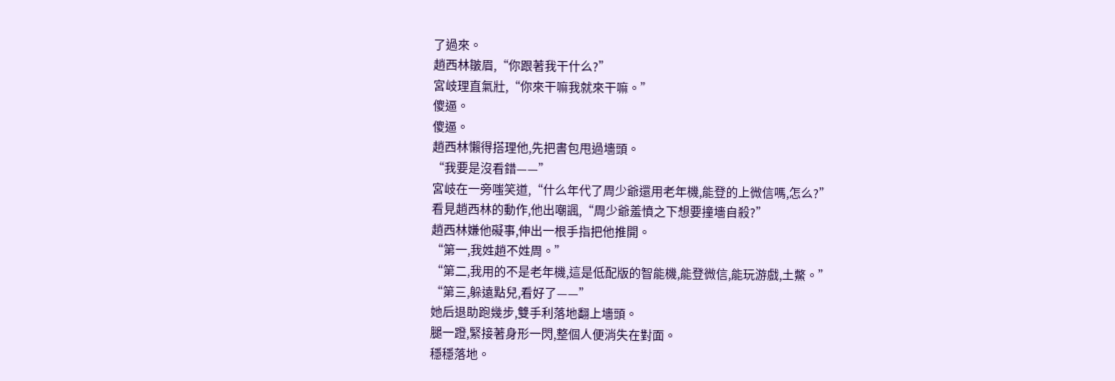了過來。
趙西林皺眉,“你跟著我干什么?”
宮岐理直氣壯,“你來干嘛我就來干嘛。”
傻逼。
傻逼。
趙西林懶得搭理他,先把書包甩過墻頭。
“我要是沒看錯——”
宮岐在一旁嗤笑道,“什么年代了周少爺還用老年機,能登的上微信嗎,怎么?”
看見趙西林的動作,他出嘲諷,“周少爺羞憤之下想要撞墻自殺?”
趙西林嫌他礙事,伸出一根手指把他推開。
“第一,我姓趙不姓周。”
“第二,我用的不是老年機,這是低配版的智能機,能登微信,能玩游戲,土鱉。”
“第三,躲遠點兒,看好了——”
她后退助跑幾步,雙手利落地翻上墻頭。
腿一蹬,緊接著身形一閃,整個人便消失在對面。
穩穩落地。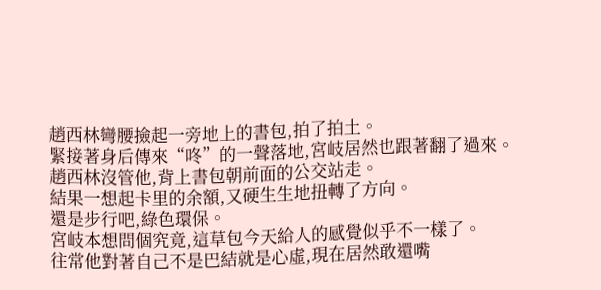趙西林彎腰撿起一旁地上的書包,拍了拍土。
緊接著身后傳來“咚”的一聲落地,宮岐居然也跟著翻了過來。
趙西林沒管他,背上書包朝前面的公交站走。
結果一想起卡里的余額,又硬生生地扭轉了方向。
還是步行吧,綠色環保。
宮岐本想問個究竟,這草包今天給人的感覺似乎不一樣了。
往常他對著自己不是巴結就是心虛,現在居然敢還嘴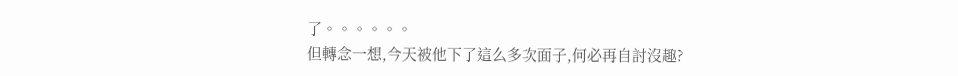了。。。。。。
但轉念一想,今天被他下了這么多次面子,何必再自討沒趣?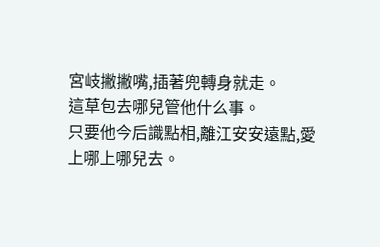宮岐撇撇嘴,插著兜轉身就走。
這草包去哪兒管他什么事。
只要他今后識點相,離江安安遠點,愛上哪上哪兒去。